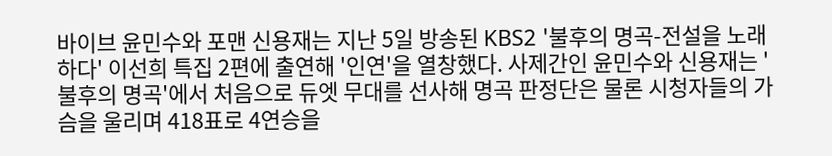바이브 윤민수와 포맨 신용재는 지난 5일 방송된 KBS2 '불후의 명곡-전설을 노래하다' 이선희 특집 2편에 출연해 '인연'을 열창했다. 사제간인 윤민수와 신용재는 '불후의 명곡'에서 처음으로 듀엣 무대를 선사해 명곡 판정단은 물론 시청자들의 가슴을 울리며 418표로 4연승을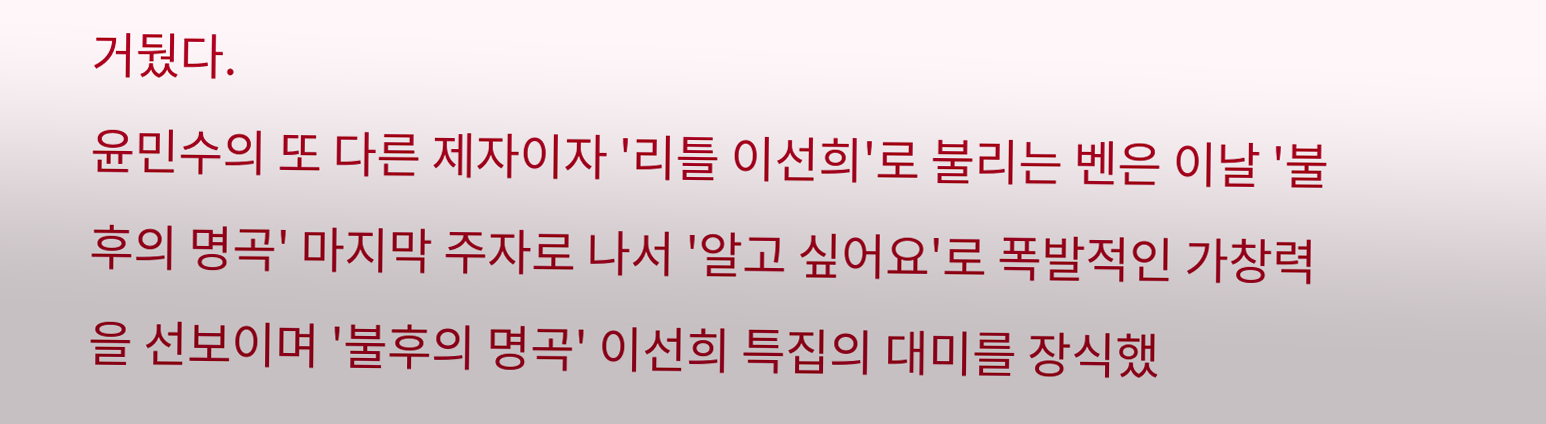거뒀다.
윤민수의 또 다른 제자이자 '리틀 이선희'로 불리는 벤은 이날 '불후의 명곡' 마지막 주자로 나서 '알고 싶어요'로 폭발적인 가창력을 선보이며 '불후의 명곡' 이선희 특집의 대미를 장식했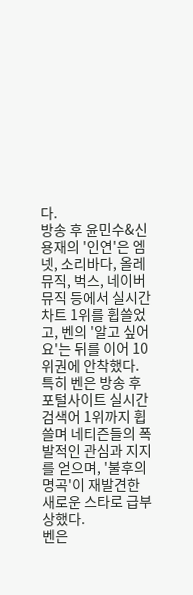다.
방송 후 윤민수&신용재의 '인연'은 엠넷, 소리바다, 올레뮤직, 벅스, 네이버뮤직 등에서 실시간 차트 1위를 휩쓸었고, 벤의 '알고 싶어요'는 뒤를 이어 10위권에 안착했다.
특히 벤은 방송 후 포털사이트 실시간 검색어 1위까지 휩쓸며 네티즌들의 폭발적인 관심과 지지를 얻으며, '불후의 명곡'이 재발견한 새로운 스타로 급부상했다.
벤은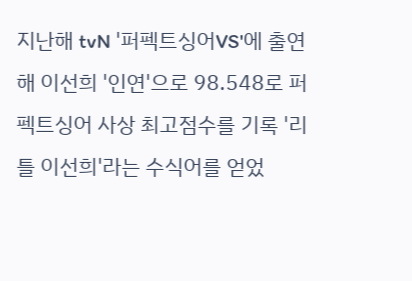지난해 tvN '퍼펙트싱어VS'에 출연해 이선희 '인연'으로 98.548로 퍼펙트싱어 사상 최고점수를 기록 '리틀 이선희'라는 수식어를 얻었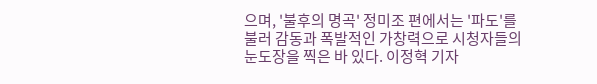으며, '불후의 명곡' 정미조 편에서는 '파도'를 불러 감동과 폭발적인 가창력으로 시청자들의 눈도장을 찍은 바 있다. 이정혁 기자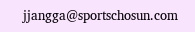jjangga@sportschosun.com